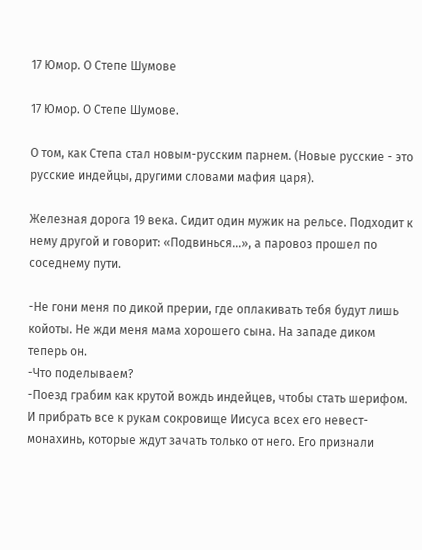17 Юмор. О Степе Шумове

17 Юмор. О Степе Шумове.

О том, как Степа стал новым-русским парнем. (Новые русские - это русские индейцы, другими словами мафия царя).

Железная дорога 19 века. Сидит один мужик на рельсе. Подходит к нему другой и говорит: «Подвинься…», а паровоз прошел по соседнему пути.

-Не гони меня по дикой прерии, где оплакивать тебя будут лишь койоты. Не жди меня мама хорошего сына. На западе диком теперь он.
-Что поделываем?
-Поезд грабим как крутой вождь индейцев, чтобы стать шерифом. И прибрать все к рукам сокровище Иисуса всех его невест-монахинь, которые ждут зачать только от него. Его признали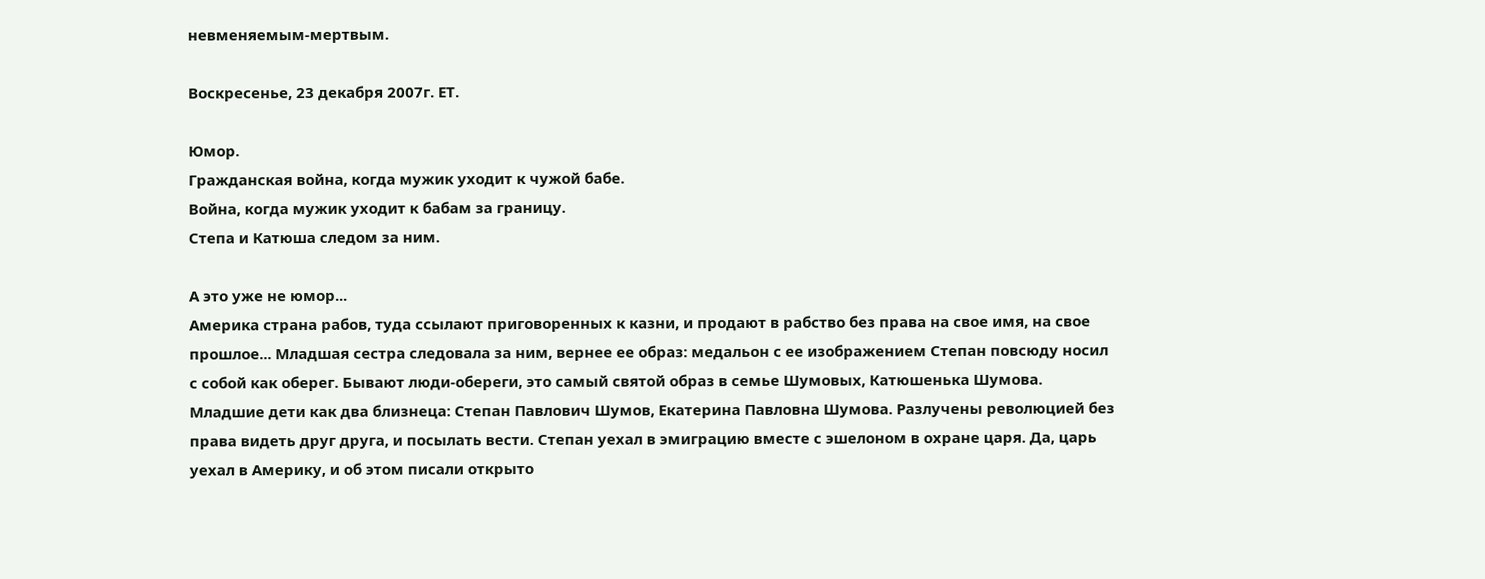невменяемым-мертвым.

Воскресенье, 23 декабря 2007г. ЕТ.

Юмор.
Гражданская война, когда мужик уходит к чужой бабе.
Война, когда мужик уходит к бабам за границу.
Степа и Катюша следом за ним.

А это уже не юмор...
Америка страна рабов, туда ссылают приговоренных к казни, и продают в рабство без права на свое имя, на свое прошлое... Младшая сестра следовала за ним, вернее ее образ: медальон с ее изображением Степан повсюду носил с собой как оберег. Бывают люди-обереги, это самый святой образ в семье Шумовых, Катюшенька Шумова. Младшие дети как два близнеца: Степан Павлович Шумов, Екатерина Павловна Шумова. Разлучены революцией без права видеть друг друга, и посылать вести. Степан уехал в эмиграцию вместе с эшелоном в охране царя. Да, царь уехал в Америку, и об этом писали открыто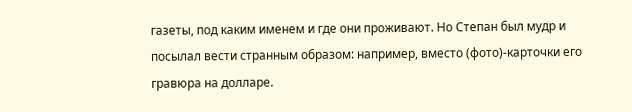газеты, под каким именем и где они проживают. Но Степан был мудр и посылал вести странным образом: например, вместо (фото)-карточки его гравюра на долларе.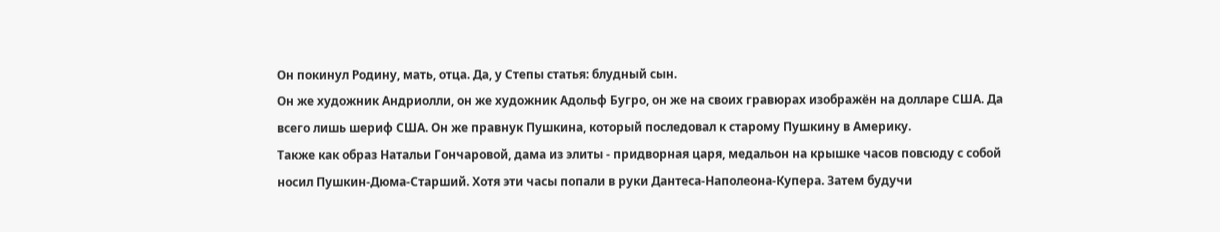Он покинул Родину, мать, отца. Да, у Степы статья: блудный сын.
Он же художник Андриолли, он же художник Адольф Бугро, он же на своих гравюрах изображён на долларе США. Да всего лишь шериф США. Он же правнук Пушкина, который последовал к старому Пушкину в Америку.
Также как образ Натальи Гончаровой, дама из элиты - придворная царя, медальон на крышке часов повсюду с собой носил Пушкин-Дюма-Старший. Хотя эти часы попали в руки Дантеса-Наполеона-Купера. Затем будучи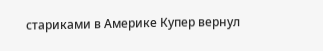стариками в Америке Купер вернул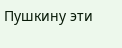Пушкину эти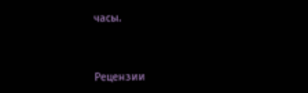часы.


Рецензии